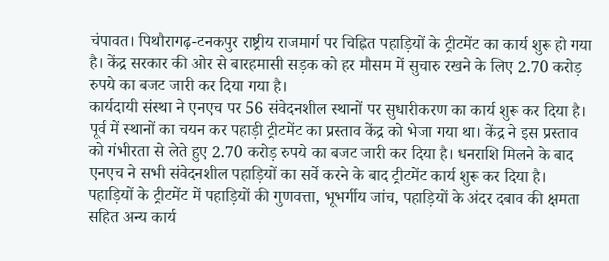चंपावत। पिथौरागढ़-टनकपुर राष्ट्रीय राजमार्ग पर चिह्नित पहाड़ियों के ट्रीटमेंट का कार्य शुरू हो गया है। केंद्र सरकार की ओर से बारहमासी सड़क को हर मौसम में सुचारु रखने के लिए 2.70 करोड़ रुपये का बजट जारी कर दिया गया है।
कार्यदायी संस्था ने एनएच पर 56 संवेदनशील स्थानों पर सुधारीकरण का कार्य शुरू कर दिया है। पूर्व में स्थानों का चयन कर पहाड़ी ट्रीटमेंट का प्रस्ताव केंद्र को भेजा गया था। केंद्र ने इस प्रस्ताव को गंभीरता से लेते हुए 2.70 करोड़ रुपये का बजट जारी कर दिया है। धनराशि मिलने के बाद एनएच ने सभी संवेदनशील पहाड़ियों का सर्वे करने के बाद ट्रीटमेंट कार्य शुरू कर दिया है।
पहाड़ियों के ट्रीटमेंट में पहाड़ियों की गुणवत्ता, भूभर्गीय जांच, पहाड़ियों के अंदर दबाव की क्षमता सहित अन्य कार्य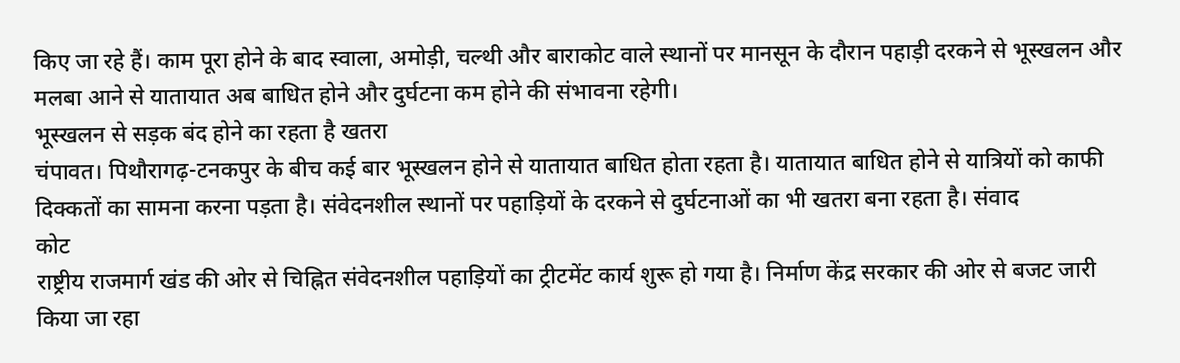किए जा रहे हैं। काम पूरा होने के बाद स्वाला, अमोड़ी, चल्थी और बाराकोट वाले स्थानों पर मानसून के दौरान पहाड़ी दरकने से भूस्खलन और मलबा आने से यातायात अब बाधित होने और दुर्घटना कम होने की संभावना रहेगी।
भूस्खलन से सड़क बंद होने का रहता है खतरा
चंपावत। पिथौरागढ़-टनकपुर के बीच कई बार भूस्खलन होने से यातायात बाधित होता रहता है। यातायात बाधित होने से यात्रियों को काफी दिक्कतों का सामना करना पड़ता है। संवेदनशील स्थानों पर पहाड़ियों के दरकने से दुर्घटनाओं का भी खतरा बना रहता है। संवाद
कोट
राष्ट्रीय राजमार्ग खंड की ओर से चिह्नित संवेदनशील पहाड़ियों का ट्रीटमेंट कार्य शुरू हो गया है। निर्माण केंद्र सरकार की ओर से बजट जारी किया जा रहा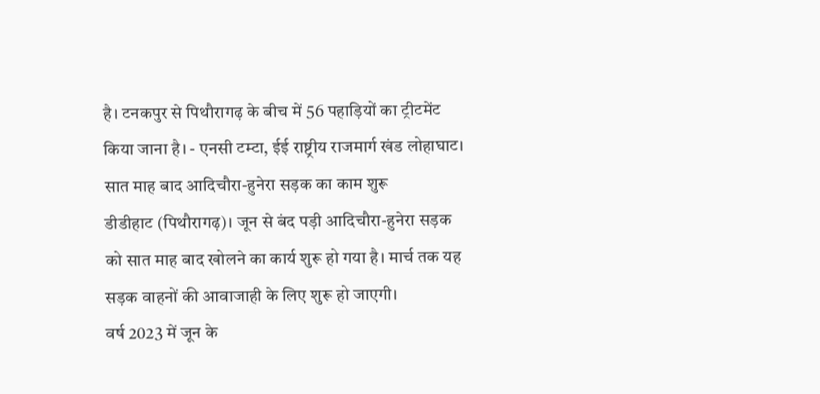है। टनकपुर से पिथौरागढ़ के बीच में 56 पहाड़ियों का ट्रीटमेंट किया जाना है। - एनसी टम्टा, ईई राष्ट्रीय राजमार्ग खंड लोहाघाट।
सात माह बाद आदिचौरा-हुनेरा सड़क का काम शुरू
डीडीहाट (पिथौरागढ़)। जून से बंद पड़ी आदिचौरा-हुनेरा सड़क को सात माह बाद खोलने का कार्य शुरू हो गया है। मार्च तक यह सड़क वाहनों की आवाजाही के लिए शुरू हो जाएगी।
वर्ष 2023 में जून के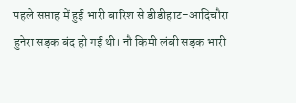पहले सप्ताह में हुई भारी बारिश से डीडीहाट-आदिचौरा हुनेरा सड़क बंद हो गई थी। नौ किमी लंबी सड़क भारी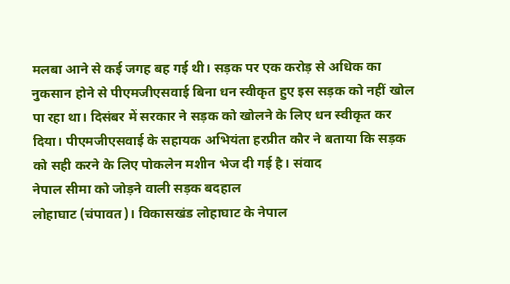मलबा आने से कई जगह बह गई थी। सड़क पर एक करोड़ से अधिक का नुकसान होने से पीएमजीएसवाई बिना धन स्वीकृत हुए इस सड़क को नहीं खोल पा रहा था। दिसंबर में सरकार ने सड़क को खोलने के लिए धन स्वीकृत कर दिया। पीएमजीएसवाई के सहायक अभियंता हरप्रीत कौर ने बताया कि सड़क को सही करने के लिए पोकलेन मशीन भेज दी गई है। संवाद
नेपाल सीमा को जोड़ने वाली सड़क बदहाल
लोहाघाट (चंपावत)। विकासखंड लोहाघाट के नेपाल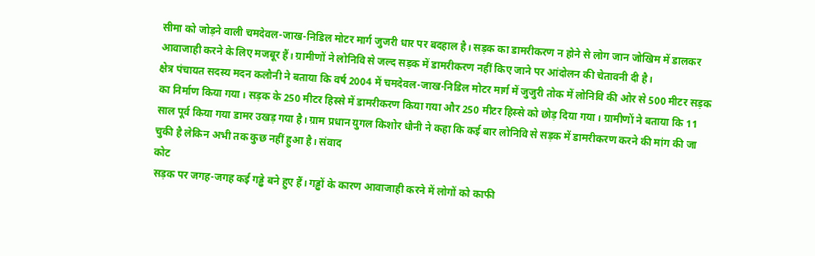सीमा को जोड़ने वाली चमदेवल-जाख-निडिल मोटर मार्ग जुजरी धार पर बदहाल है। सड़क का डामरीकरण न होने से लोग जान जोखिम में डालकर आवाजाही करने के लिए मजबूर हैं। ग्रामीणों ने लोनिवि से जल्द सड़क में डामरीकरण नहीं किए जाने पर आंदोलन की चेतावनी दी है।
क्षेत्र पंचायत सदस्य मदन कलौनी ने बताया कि वर्ष 2004 में चमदेवल-जाख-निडिल मोटर मार्ग में जुजुरी तोक में लोनिवि की ओर से 500 मीटर सड़क का निर्माण किया गया। सड़क के 250 मीटर हिस्से में डामरीकरण किया गया और 250 मीटर हिस्से को छोड़ दिया गया। ग्रामीणों ने बताया कि 11 साल पूर्व किया गया डामर उखड़ गया है। ग्राम प्रधान युगल किशोर धौनी ने कहा कि कई बार लोनिवि से सड़क में डामरीकरण करने की मांग की जा चुकी है लेकिन अभी तक कुछ नहीं हुआ है। संवाद
कोट
सड़क पर जगह-जगह कई गड्ढे बने हुए हैं। गड्ढों के कारण आवाजाही करने में लोगों को काफी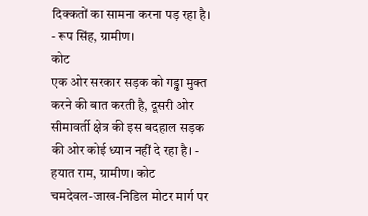दिक्कतों का सामना करना पड़ रहा है। - रूप सिंह, ग्रामीण।
कोट
एक ओर सरकार सड़क को गड्ढा मुक्त करने की बात करती है, दूसरी ओर सीमावर्ती क्षेत्र की इस बदहाल सड़क की ओर कोई ध्यान नहीं दे रहा है। - हयात राम, ग्रामीण। कोट
चमदेवल-जाख-निडिल मोटर मार्ग पर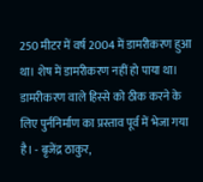250 मीटर में वर्ष 2004 में डामरीकरण हुआ था। शेष में डामरीकरण नहीं हो पाया था। डामरीकरण वाले हिस्से को ठीक करने के लिए पुर्ननिर्माण का प्रस्ताव पूर्व में भेजा गया है। - बृजेंद्र ठाकुर,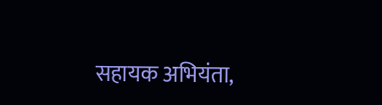सहायक अभियंता,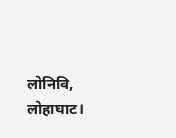लोनिवि, लोहाघाट।